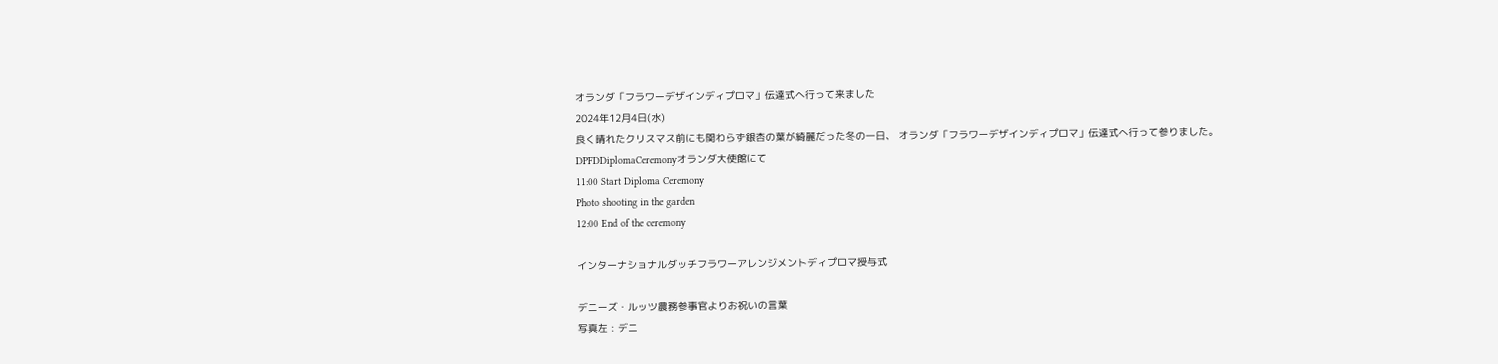オランダ「フラワーデザインディプロマ」伝達式へ行って来ました
2024年12月4日(水)
良く晴れたクリスマス前にも関わらず銀杏の葉が綺麗だった冬の一日、 オランダ「フラワーデザインディプロマ」伝達式へ行って参りました。
DPFDDiplomaCeremonyオランダ大使館にて
11:00 Start Diploma Ceremony
Photo shooting in the garden
12:00 End of the ceremony

インターナショナルダッチフラワーアレンジメントディプロマ授与式

デニーズ・ルッツ農務参事官よりお祝いの言葉
写真左 : デニ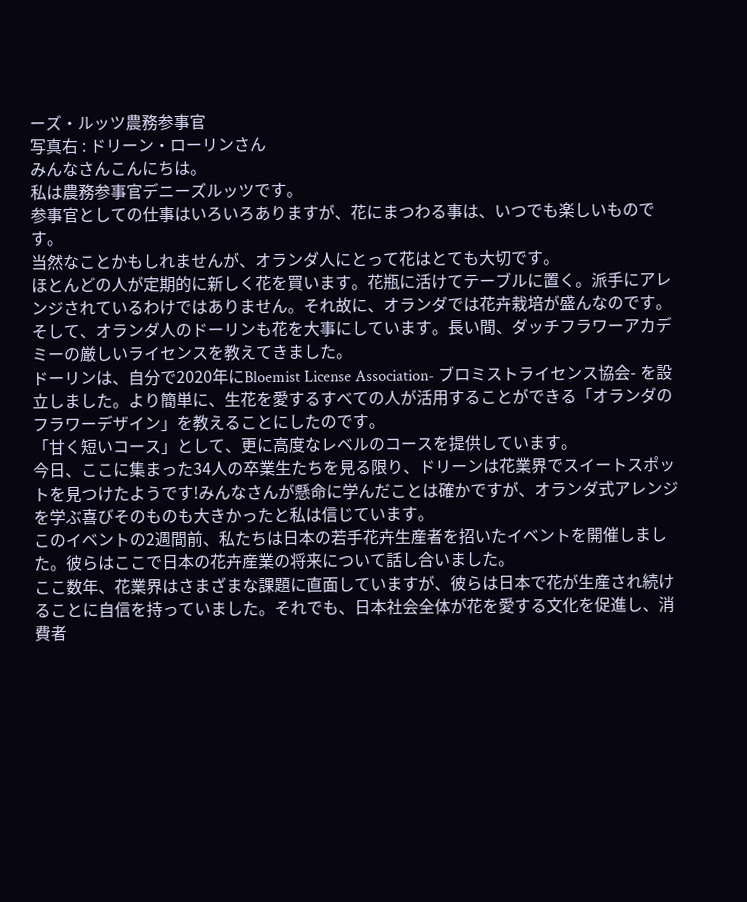ーズ・ルッツ農務参事官
写真右 : ドリーン・ローリンさん
みんなさんこんにちは。
私は農務参事官デニーズルッツです。
参事官としての仕事はいろいろありますが、花にまつわる事は、いつでも楽しいものです。
当然なことかもしれませんが、オランダ人にとって花はとても大切です。
ほとんどの人が定期的に新しく花を買います。花瓶に活けてテーブルに置く。派手にアレンジされているわけではありません。それ故に、オランダでは花卉栽培が盛んなのです。
そして、オランダ人のドーリンも花を大事にしています。長い間、ダッチフラワーアカデミーの厳しいライセンスを教えてきました。
ドーリンは、自分で2020年にBloemist License Association- ブロミストライセンス協会- を設立しました。より簡単に、生花を愛するすべての人が活用することができる「オランダのフラワーデザイン」を教えることにしたのです。
「甘く短いコース」として、更に高度なレベルのコースを提供しています。
今日、ここに集まった34人の卒業生たちを見る限り、ドリーンは花業界でスイートスポットを見つけたようです!みんなさんが懸命に学んだことは確かですが、オランダ式アレンジを学ぶ喜びそのものも大きかったと私は信じています。
このイベントの2週間前、私たちは日本の若手花卉生産者を招いたイベントを開催しました。彼らはここで日本の花卉産業の将来について話し合いました。
ここ数年、花業界はさまざまな課題に直面していますが、彼らは日本で花が生産され続けることに自信を持っていました。それでも、日本社会全体が花を愛する文化を促進し、消費者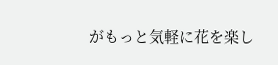がもっと気軽に花を楽し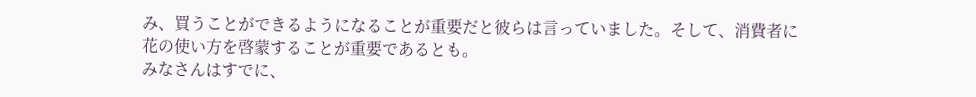み、買うことができるようになることが重要だと彼らは言っていました。そして、消費者に花の使い方を啓蒙することが重要であるとも。
みなさんはすでに、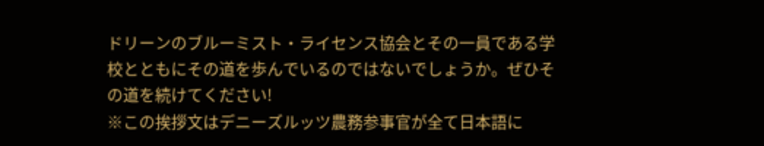ドリーンのブルーミスト・ライセンス協会とその一員である学校とともにその道を歩んでいるのではないでしょうか。ぜひその道を続けてください!
※この挨拶文はデニーズルッツ農務参事官が全て日本語に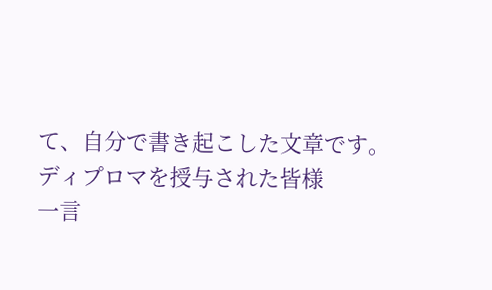て、自分で書き起こした文章です。
ディプロマを授与された皆様
一言